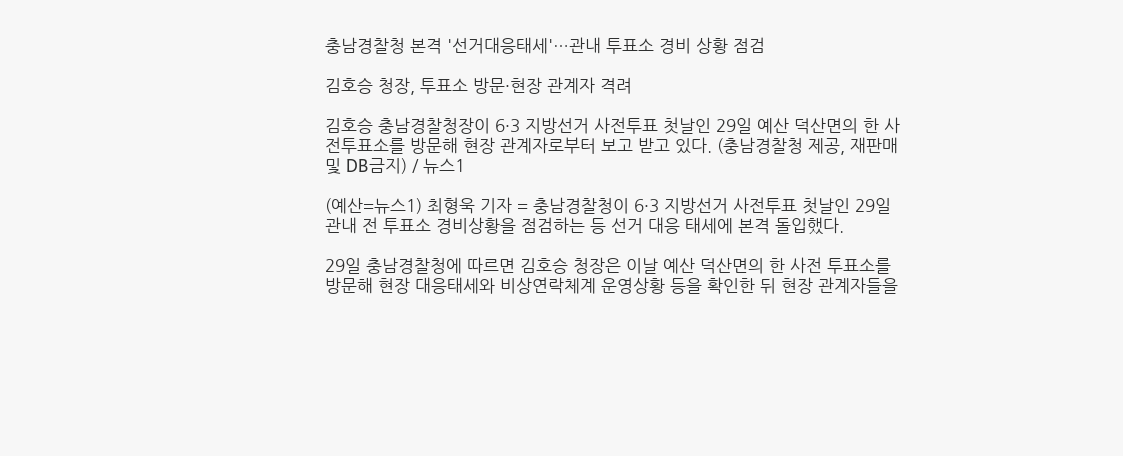충남경찰청 본격 '선거대응태세'…관내 투표소 경비 상황 점검

김호승 청장, 투표소 방문·현장 관계자 격려

김호승 충남경찰청장이 6·3 지방선거 사전투표 첫날인 29일 예산 덕산면의 한 사전투표소를 방문해 현장 관계자로부터 보고 받고 있다. (충남경찰청 제공, 재판매 및 DB금지) / 뉴스1

(예산=뉴스1) 최형욱 기자 = 충남경찰청이 6·3 지방선거 사전투표 첫날인 29일 관내 전 투표소 경비상황을 점검하는 등 선거 대응 태세에 본격 돌입했다.

29일 충남경찰청에 따르면 김호승 청장은 이날 예산 덕산면의 한 사전 투표소를 방문해 현장 대응태세와 비상연락체계 운영상황 등을 확인한 뒤 현장 관계자들을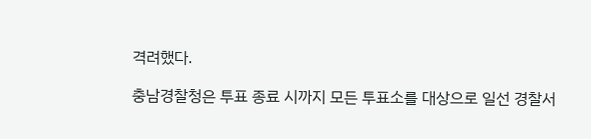격려했다.

충남경찰청은 투표 종료 시까지 모든 투표소를 대상으로 일선 경찰서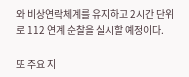와 비상연락체계를 유지하고 2시간 단위로 112 연계 순찰을 실시할 예정이다.

또 주요 지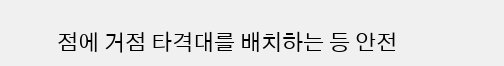점에 거점 타격대를 배치하는 등 안전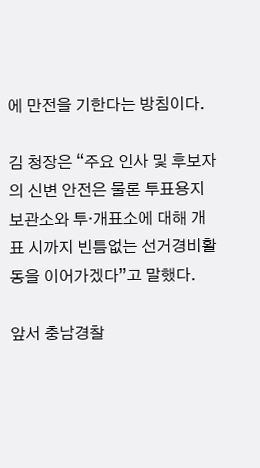에 만전을 기한다는 방침이다.

김 청장은 “주요 인사 및 후보자의 신변 안전은 물론 투표용지 보관소와 투·개표소에 대해 개표 시까지 빈틈없는 선거경비활동을 이어가겠다”고 말했다.

앞서 충남경찰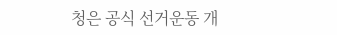청은 공식 선거운동 개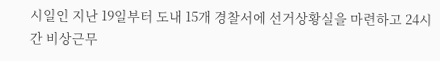시일인 지난 19일부터 도내 15개 경찰서에 선거상황실을 마련하고 24시간 비상근무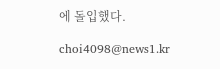에 돌입했다.

choi4098@news1.kr